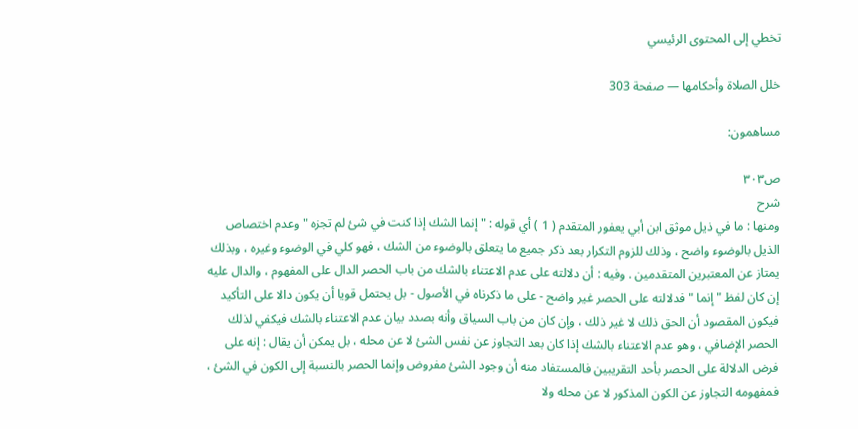تخطي إلى المحتوى الرئيسي

خلل الصلاة وأحكامها — صفحة 303

مساهمون:

ص٣٠٣
شرح
ومنها : ما في ذيل موثق ابن أبي يعفور المتقدم ( 1 ) أي قوله : " إنما الشك إذا كنت في شئ لم تجزه " وعدم اختصاص الذيل بالوضوء واضح ، وذلك للزوم التكرار بعد ذكر جميع ما يتعلق بالوضوء من الشك ، فهو كلي في الوضوء وغيره ، وبذلك يمتاز عن المعتبرين المتقدمين . وفيه : أن دلالته على عدم الاعتناء بالشك من باب الحصر الدال على المفهوم ، والدال عليه إن كان لفظ " إنما " فدلالته على الحصر غير واضح - على ما ذكرناه في الأصول - بل يحتمل قويا أن يكون دالا على التأكيد فيكون المقصود أن الحق ذلك لا غير ذلك ، وإن كان من باب السياق وأنه بصدد بيان عدم الاعتناء بالشك فيكفي لذلك الحصر الإضافي ، وهو عدم الاعتناء بالشك إذا كان بعد التجاوز عن نفس الشئ لا عن محله ، بل يمكن أن يقال : إنه على فرض الدلالة على الحصر بأحد التقريبين فالمستفاد منه أن وجود الشئ مفروض وإنما الحصر بالنسبة إلى الكون في الشئ ، فمفهومه التجاوز عن الكون المذكور لا عن محله ولا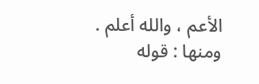الأعم ، والله أعلم . ومنها : قوله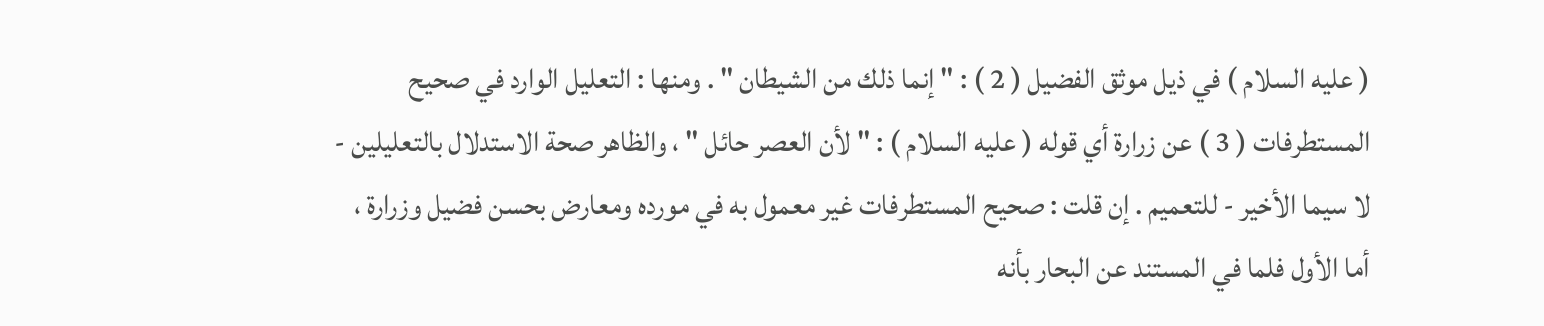( عليه السلام ) في ذيل موثق الفضيل ( 2 ) : " إنما ذلك من الشيطان " . ومنها : التعليل الوارد في صحيح المستطرفات ( 3 ) عن زرارة أي قوله ( عليه السلام ) : " لأن العصر حائل " ، والظاهر صحة الاستدلال بالتعليلين - لا سيما الأخير - للتعميم . إن قلت : صحيح المستطرفات غير معمول به في مورده ومعارض بحسن فضيل وزرارة ، أما الأول فلما في المستند عن البحار بأنه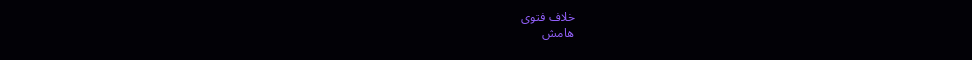خلاف فتوى
هامش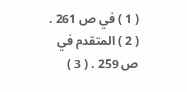( 1 ) في ص 261 . ( 2 ) المتقدم في ص 259 . ( 3 )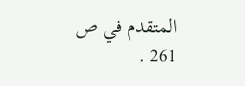المتقدم في ص 261 .